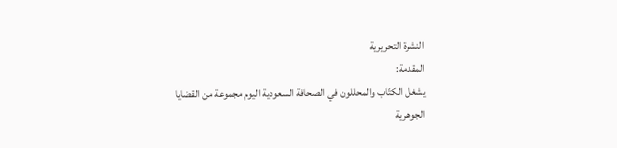النشرة التحريرية
المقدمة:
يشغل الكتّاب والمحللون في الصحافة السعودية اليوم مجموعة من القضايا الجوهرية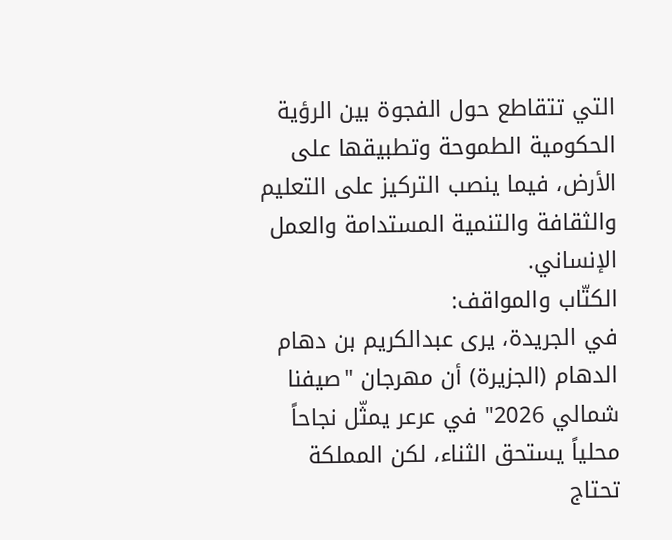التي تتقاطع حول الفجوة بين الرؤية الحكومية الطموحة وتطبيقها على الأرض، فيما ينصب التركيز على التعليم والثقافة والتنمية المستدامة والعمل الإنساني.
الكتّاب والمواقف:
في الجريدة، يرى عبدالكريم بن دهام الدهام (الجزيرة) أن مهرجان "صيفنا شمالي 2026" في عرعر يمثّل نجاحاً محلياً يستحق الثناء، لكن المملكة تحتاج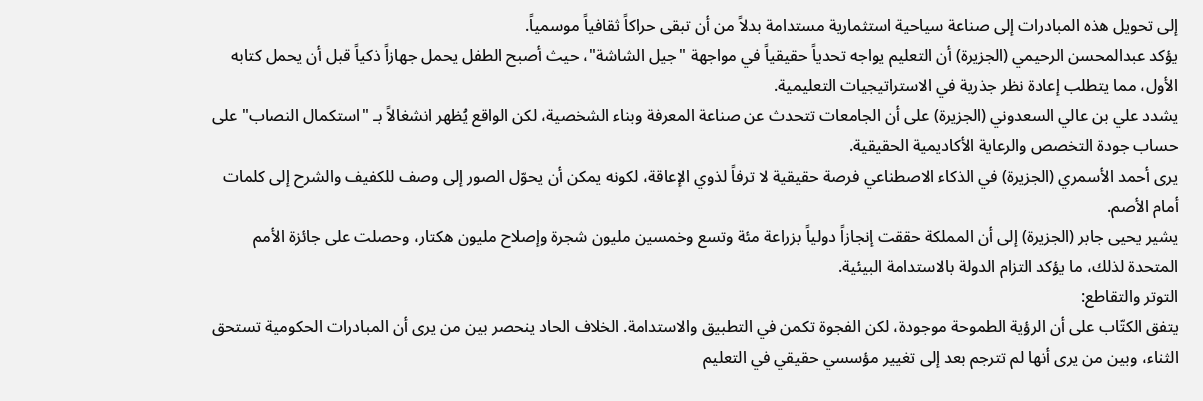إلى تحويل هذه المبادرات إلى صناعة سياحية استثمارية مستدامة بدلاً من أن تبقى حراكاً ثقافياً موسمياً.
يؤكد عبدالمحسن الرحيمي (الجزيرة) أن التعليم يواجه تحدياً حقيقياً في مواجهة "جيل الشاشة"، حيث أصبح الطفل يحمل جهازاً ذكياً قبل أن يحمل كتابه الأول، مما يتطلب إعادة نظر جذرية في الاستراتيجيات التعليمية.
يشدد علي بن عالي السعدوني (الجزيرة) على أن الجامعات تتحدث عن صناعة المعرفة وبناء الشخصية، لكن الواقع يُظهر انشغالاً بـ "استكمال النصاب" على حساب جودة التخصص والرعاية الأكاديمية الحقيقية.
يرى أحمد الأسمري (الجزيرة) في الذكاء الاصطناعي فرصة حقيقية لا ترفاً لذوي الإعاقة، لكونه يمكن أن يحوّل الصور إلى وصف للكفيف والشرح إلى كلمات أمام الأصم.
يشير يحيى جابر (الجزيرة) إلى أن المملكة حققت إنجازاً دولياً بزراعة مئة وتسع وخمسين مليون شجرة وإصلاح مليون هكتار، وحصلت على جائزة الأمم المتحدة لذلك، ما يؤكد التزام الدولة بالاستدامة البيئية.
التوتر والتقاطع:
يتفق الكتّاب على أن الرؤية الطموحة موجودة، لكن الفجوة تكمن في التطبيق والاستدامة. الخلاف الحاد ينحصر بين من يرى أن المبادرات الحكومية تستحق الثناء، وبين من يرى أنها لم تترجم بعد إلى تغيير مؤسسي حقيقي في التعليم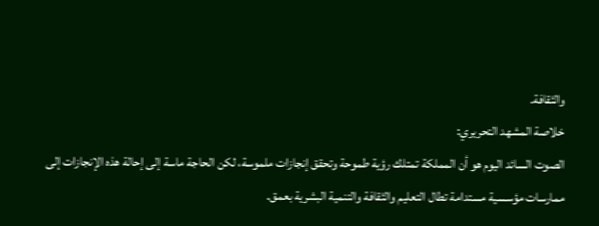والثقافة.
خلاصة المشهد التحريري:
الصوت السائد اليوم هو أن المملكة تمتلك رؤية طموحة وتحقق إنجازات ملموسة، لكن الحاجة ماسة إلى إحالة هذه الإنجازات إلى ممارسات مؤسسية مستدامة تطال التعليم والثقافة والتنمية البشرية بعمق.